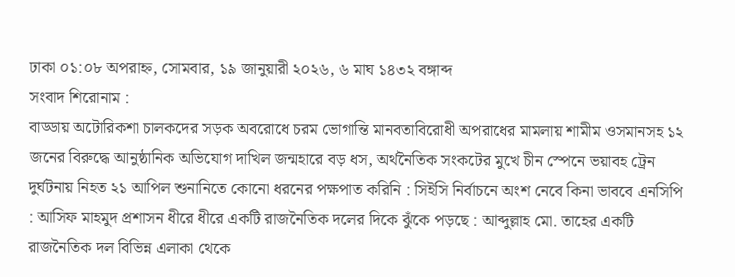ঢাকা ০১:০৮ অপরাহ্ন, সোমবার, ১৯ জানুয়ারী ২০২৬, ৬ মাঘ ১৪৩২ বঙ্গাব্দ
সংবাদ শিরোনাম :
বাড্ডায় অটোরিকশা চালকদের সড়ক অবরোধে চরম ভোগান্তি মানবতাবিরোধী অপরাধের মামলায় শামীম ওসমানসহ ১২ জনের বিরুদ্ধে আনুষ্ঠানিক অভিযোগ দাখিল জন্মহারে বড় ধস, অর্থনৈতিক সংকটের মুখে চীন স্পেনে ভয়াবহ ট্রেন দুর্ঘটনায় নিহত ২১ আপিল শুনানিতে কোনো ধরনের পক্ষপাত করিনি : সিইসি নির্বাচনে অংশ নেবে কিনা ভাববে এনসিপি : আসিফ মাহমুদ প্রশাসন ধীরে ধীরে একটি রাজনৈতিক দলের দিকে ঝুঁকে পড়ছে : আব্দুল্লাহ মো. তাহের একটি রাজনৈতিক দল বিভিন্ন এলাকা থেকে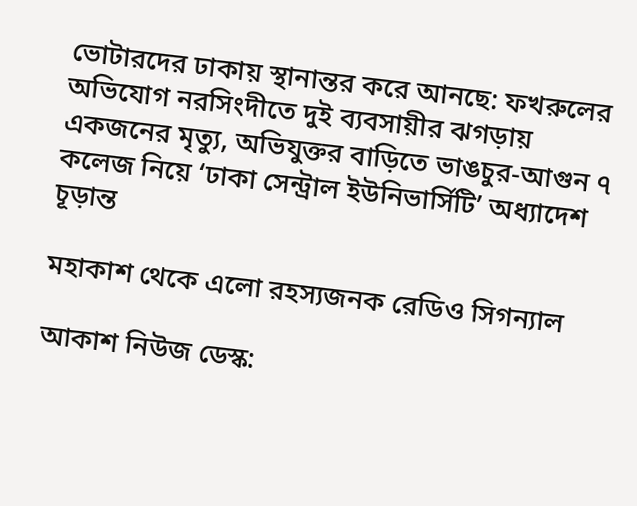ভোটারদের ঢাকায় স্থানান্তর করে আনছে: ফখরুলের অভিযোগ নরসিংদীতে দুই ব্যবসায়ীর ঝগড়ায় একজনের মৃত্যু, অভিযুক্তর বাড়িতে ভাঙচুর-আগুন ৭ কলেজ নিয়ে ‘ঢাকা সেন্ট্রাল ইউনিভার্সিটি’ অধ্যাদেশ চূড়ান্ত

মহাকাশ থেকে এলো রহস্যজনক রেডিও সিগন্যাল

আকাশ নিউজ ডেস্ক: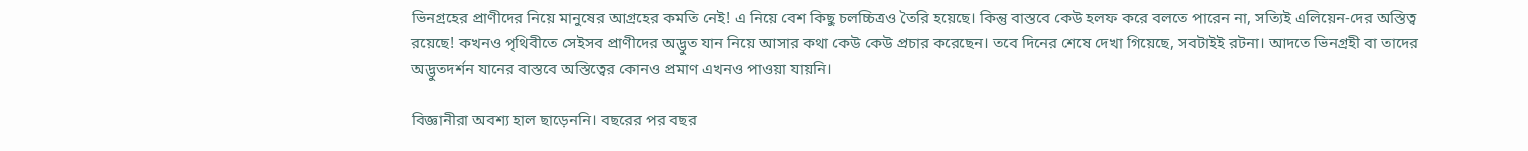ভিনগ্রহের প্রাণীদের নিয়ে মানুষের আগ্রহের কমতি নেই! এ নিয়ে বেশ কিছু চলচ্চিত্রও তৈরি হয়েছে। কিন্তু বাস্তবে কেউ হলফ করে বলতে পারেন না, সত্যিই এলিয়েন-দের অস্তিত্ব রয়েছে! কখনও পৃথিবীতে সেইসব প্রাণীদের অদ্ভুত যান নিয়ে আসার কথা কেউ কেউ প্রচার করেছেন। তবে দিনের শেষে দেখা গিয়েছে, সবটাইই রটনা। আদতে ভিনগ্রহী বা তাদের অদ্ভুতদর্শন যানের বাস্তবে অস্তিত্বের কোনও প্রমাণ এখনও পাওয়া যায়নি।

বিজ্ঞানীরা অবশ্য হাল ছাড়েননি। বছরের পর বছর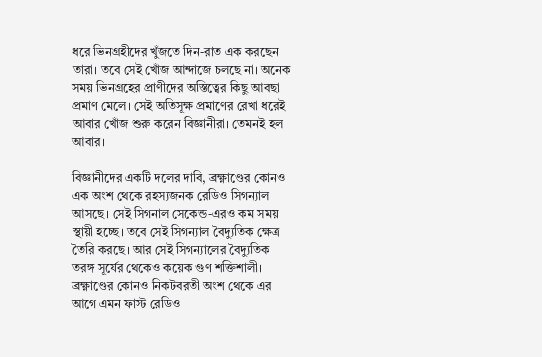ধরে ভিনগ্রহীদের খুঁজতে দিন-রাত এক করছেন তারা। তবে সেই খোঁজ আন্দাজে চলছে না। অনেক সময় ভিনগ্রহের প্রাণীদের অস্তিত্বের কিছু আবছা প্রমাণ মেলে। সেই অতিসূক্ষ প্রমাণের রেখা ধরেই আবার খোঁজ শুরু করেন বিজ্ঞানীরা। তেমনই হল আবার।

বিজ্ঞানীদের একটি দলের দাবি, ব্রক্ষ্ণাণ্ডের কোনও এক অংশ থেকে রহস্যজনক রেডিও সিগন্যাল আসছে। সেই সিগনাল সেকেন্ড-এরও কম সময় স্থায়ী হচ্ছে। তবে সেই সিগন্যাল বৈদ্যুতিক ক্ষেত্র তৈরি করছে। আর সেই সিগন্যালের বৈদ্যুতিক তরঙ্গ সূর্যের থেকেও কয়েক গুণ শক্তিশালী। ব্রক্ষ্ণাণ্ডের কোনও নিকটবরতী অংশ থেকে এর আগে এমন ফাস্ট রেডিও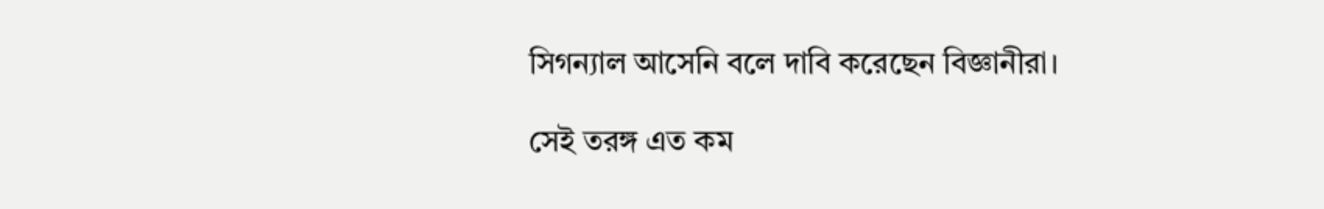সিগন্যাল আসেনি বলে দাবি করেছেন বিজ্ঞানীরা।

সেই তরঙ্গ এত কম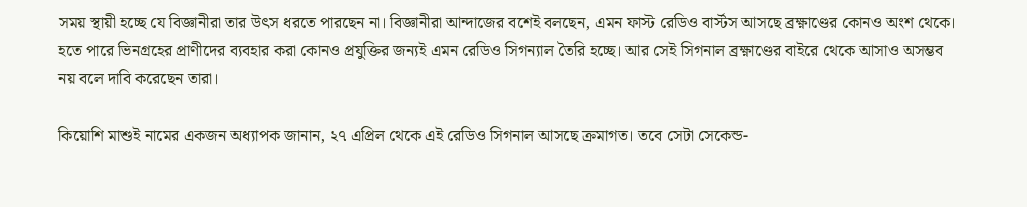সময় স্থায়ী হচ্ছে যে বিজ্ঞানীরা তার উৎস ধরতে পারছেন না। বিজ্ঞানীরা আন্দাজের বশেই বলছেন, এমন ফাস্ট রেডিও বার্স্টস আসছে ব্রক্ষ্ণাণ্ডের কোনও অংশ থেকে। হতে পারে ভিনগ্রহের প্রাণীদের ব্যবহার করা কোনও প্রযুক্তির জন্যই এমন রেডিও সিগন্যাল তৈরি হচ্ছে। আর সেই সিগনাল ব্রক্ষ্ণাণ্ডের বাইরে থেকে আসাও অসম্ভব নয় বলে দাবি করেছেন তারা।

কিয়োশি মাশুই নামের একজন অধ্যাপক জানান, ২৭ এপ্রিল থেকে এই রেডিও সিগনাল আসছে ক্রমাগত। তবে সেটা সেকেন্ড-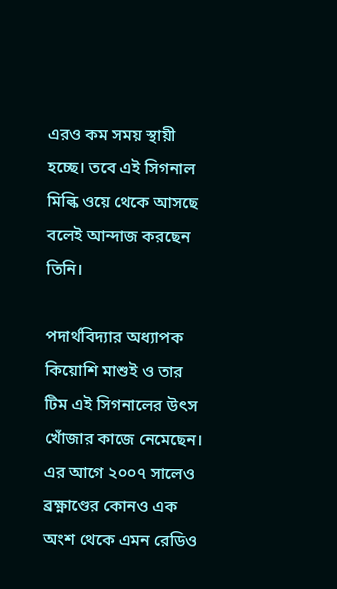এরও কম সময় স্থায়ী হচ্ছে। তবে এই সিগনাল মিল্কি ওয়ে থেকে আসছে বলেই আন্দাজ করছেন তিনি।

পদার্থবিদ্যার অধ্যাপক কিয়োশি মাশুই ও তার টিম এই সিগনালের উৎস খোঁজার কাজে নেমেছেন। এর আগে ২০০৭ সালেও ব্রক্ষ্ণাণ্ডের কোনও এক অংশ থেকে এমন রেডিও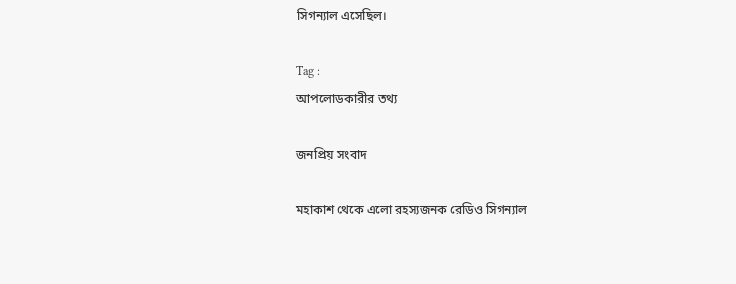সিগন্যাল এসেছিল।

Tag :
আপলোডকারীর তথ্য

জনপ্রিয় সংবাদ

মহাকাশ থেকে এলো রহস্যজনক রেডিও সিগন্যাল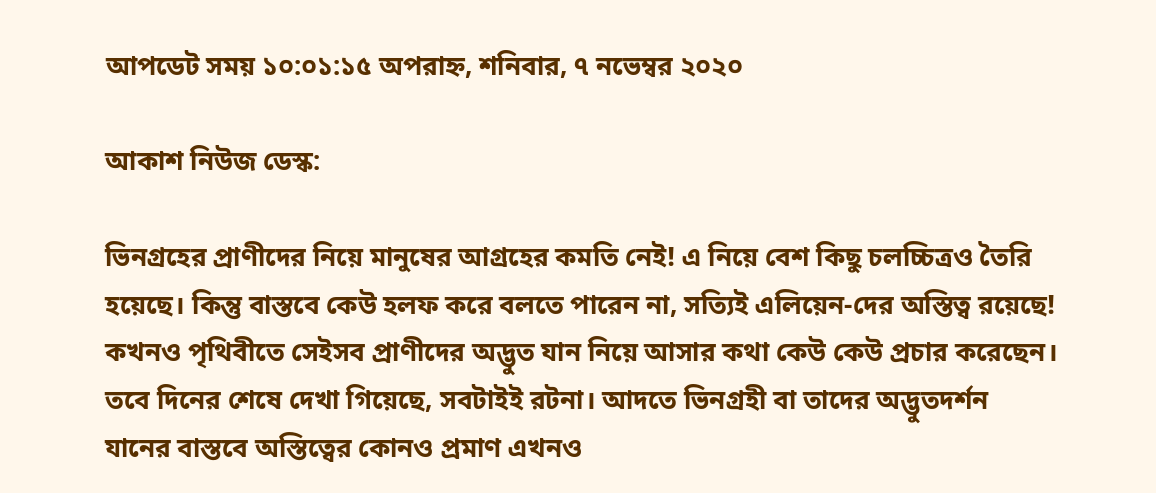আপডেট সময় ১০:০১:১৫ অপরাহ্ন, শনিবার, ৭ নভেম্বর ২০২০

আকাশ নিউজ ডেস্ক:

ভিনগ্রহের প্রাণীদের নিয়ে মানুষের আগ্রহের কমতি নেই! এ নিয়ে বেশ কিছু চলচ্চিত্রও তৈরি হয়েছে। কিন্তু বাস্তবে কেউ হলফ করে বলতে পারেন না, সত্যিই এলিয়েন-দের অস্তিত্ব রয়েছে! কখনও পৃথিবীতে সেইসব প্রাণীদের অদ্ভুত যান নিয়ে আসার কথা কেউ কেউ প্রচার করেছেন। তবে দিনের শেষে দেখা গিয়েছে, সবটাইই রটনা। আদতে ভিনগ্রহী বা তাদের অদ্ভুতদর্শন যানের বাস্তবে অস্তিত্বের কোনও প্রমাণ এখনও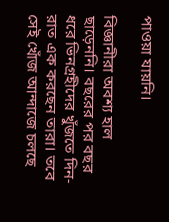পাওয়া যায়নি।

বিজ্ঞানীরা অবশ্য হাল ছাড়েননি। বছরের পর বছর ধরে ভিনগ্রহীদের খুঁজতে দিন-রাত এক করছেন তারা। তবে সেই খোঁজ আন্দাজে চলছে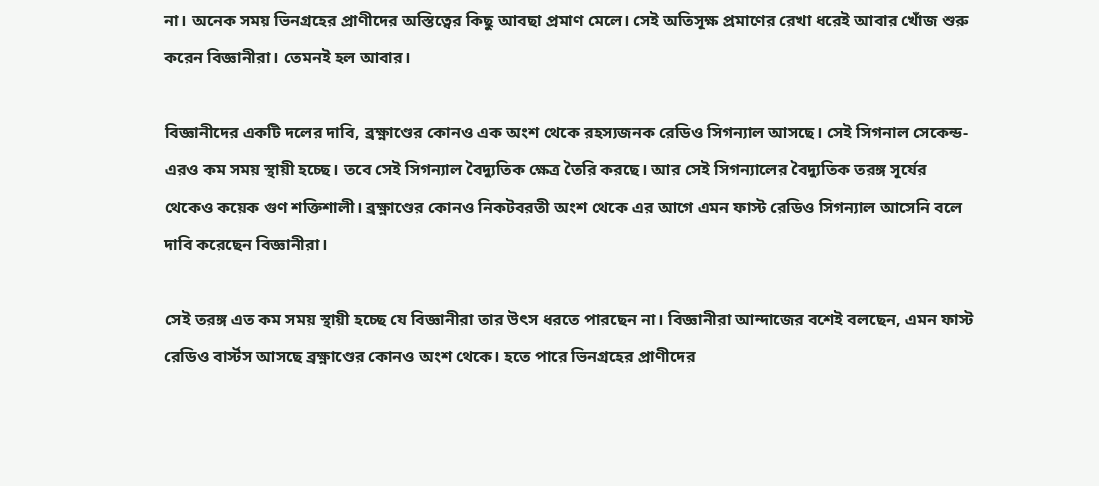না। অনেক সময় ভিনগ্রহের প্রাণীদের অস্তিত্বের কিছু আবছা প্রমাণ মেলে। সেই অতিসূক্ষ প্রমাণের রেখা ধরেই আবার খোঁজ শুরু করেন বিজ্ঞানীরা। তেমনই হল আবার।

বিজ্ঞানীদের একটি দলের দাবি, ব্রক্ষ্ণাণ্ডের কোনও এক অংশ থেকে রহস্যজনক রেডিও সিগন্যাল আসছে। সেই সিগনাল সেকেন্ড-এরও কম সময় স্থায়ী হচ্ছে। তবে সেই সিগন্যাল বৈদ্যুতিক ক্ষেত্র তৈরি করছে। আর সেই সিগন্যালের বৈদ্যুতিক তরঙ্গ সূর্যের থেকেও কয়েক গুণ শক্তিশালী। ব্রক্ষ্ণাণ্ডের কোনও নিকটবরতী অংশ থেকে এর আগে এমন ফাস্ট রেডিও সিগন্যাল আসেনি বলে দাবি করেছেন বিজ্ঞানীরা।

সেই তরঙ্গ এত কম সময় স্থায়ী হচ্ছে যে বিজ্ঞানীরা তার উৎস ধরতে পারছেন না। বিজ্ঞানীরা আন্দাজের বশেই বলছেন, এমন ফাস্ট রেডিও বার্স্টস আসছে ব্রক্ষ্ণাণ্ডের কোনও অংশ থেকে। হতে পারে ভিনগ্রহের প্রাণীদের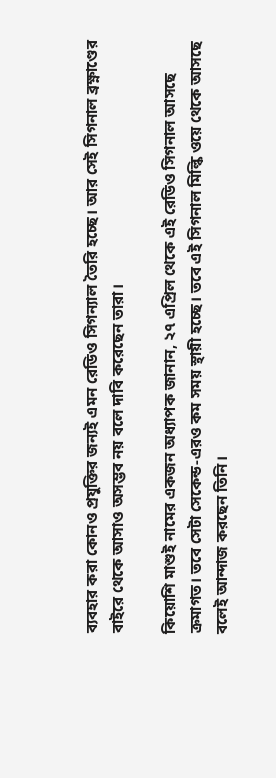ব্যবহার করা কোনও প্রযুক্তির জন্যই এমন রেডিও সিগন্যাল তৈরি হচ্ছে। আর সেই সিগনাল ব্রক্ষ্ণাণ্ডের বাইরে থেকে আসাও অসম্ভব নয় বলে দাবি করেছেন তারা।

কিয়োশি মাশুই নামের একজন অধ্যাপক জানান, ২৭ এপ্রিল থেকে এই রেডিও সিগনাল আসছে ক্রমাগত। তবে সেটা সেকেন্ড-এরও কম সময় স্থায়ী হচ্ছে। তবে এই সিগনাল মিল্কি ওয়ে থেকে আসছে বলেই আন্দাজ করছেন তিনি।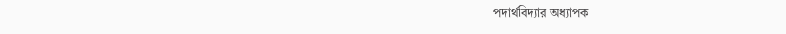পদার্থবিদ্যার অধ্যাপক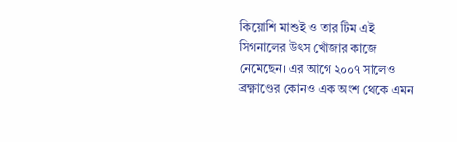কিয়োশি মাশুই ও তার টিম এই সিগনালের উৎস খোঁজার কাজে নেমেছেন। এর আগে ২০০৭ সালেও ব্রক্ষ্ণাণ্ডের কোনও এক অংশ থেকে এমন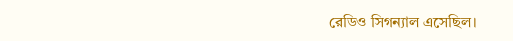রেডিও সিগন্যাল এসেছিল।